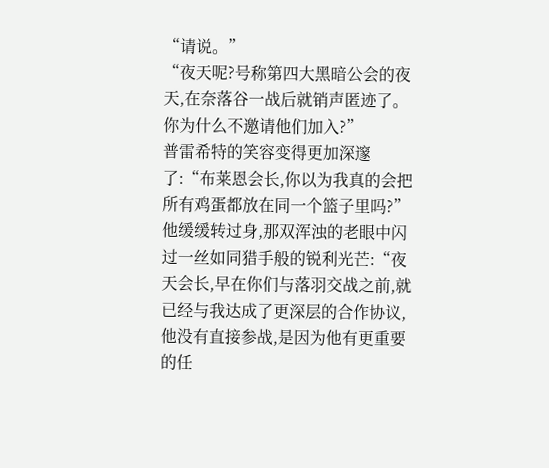“请说。”
“夜天呢?号称第四大黑暗公会的夜天,在奈落谷一战后就销声匿迹了。你为什么不邀请他们加入?”
普雷希特的笑容变得更加深邃了:“布莱恩会长,你以为我真的会把所有鸡蛋都放在同一个篮子里吗?”
他缓缓转过身,那双浑浊的老眼中闪过一丝如同猎手般的锐利光芒:“夜天会长,早在你们与落羽交战之前,就已经与我达成了更深层的合作协议,他没有直接参战,是因为他有更重要的任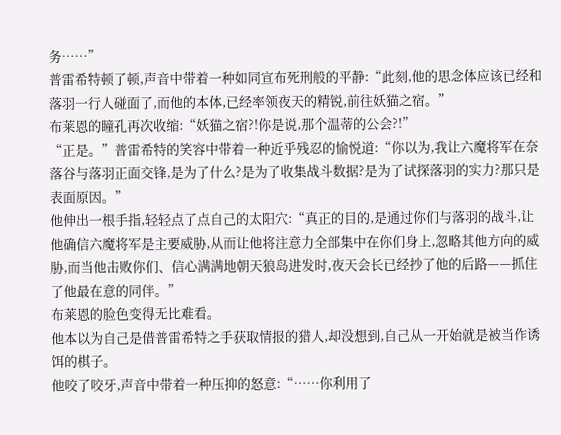务……”
普雷希特顿了顿,声音中带着一种如同宣布死刑般的平静:“此刻,他的思念体应该已经和落羽一行人碰面了,而他的本体,已经率领夜天的精锐,前往妖猫之宿。”
布莱恩的瞳孔再次收缩:“妖猫之宿?!你是说,那个温蒂的公会?!”
“正是。”普雷希特的笑容中带着一种近乎残忍的愉悦道:“你以为,我让六魔将军在奈落谷与落羽正面交锋,是为了什么?是为了收集战斗数据?是为了试探落羽的实力?那只是表面原因。”
他伸出一根手指,轻轻点了点自己的太阳穴:“真正的目的,是通过你们与落羽的战斗,让他确信六魔将军是主要威胁,从而让他将注意力全部集中在你们身上,忽略其他方向的威胁,而当他击败你们、信心满满地朝天狼岛进发时,夜天会长已经抄了他的后路——抓住了他最在意的同伴。”
布莱恩的脸色变得无比难看。
他本以为自己是借普雷希特之手获取情报的猎人,却没想到,自己从一开始就是被当作诱饵的棋子。
他咬了咬牙,声音中带着一种压抑的怒意:“……你利用了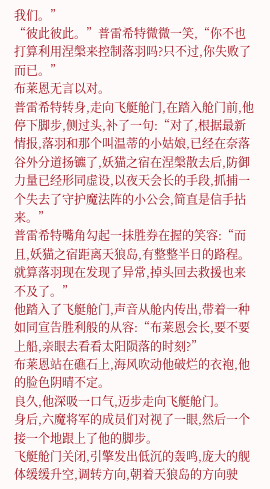我们。”
“彼此彼此。”普雷希特微微一笑,“你不也打算利用涅槃来控制落羽吗?只不过,你失败了而已。”
布莱恩无言以对。
普雷希特转身,走向飞艇舱门,在踏入舱门前,他停下脚步,侧过头,补了一句:“对了,根据最新情报,落羽和那个叫温蒂的小姑娘,已经在奈落谷外分道扬镳了,妖猫之宿在涅槃散去后,防御力量已经形同虚设,以夜天会长的手段,抓捕一个失去了守护魔法阵的小公会,简直是信手拈来。”
普雷希特嘴角勾起一抹胜券在握的笑容:“而且,妖猫之宿距离天狼岛,有整整半日的路程。就算落羽现在发现了异常,掉头回去救援也来不及了。”
他踏入了飞艇舱门,声音从舱内传出,带着一种如同宣告胜利般的从容:“布莱恩会长,要不要上船,亲眼去看看太阳陨落的时刻?”
布莱恩站在礁石上,海风吹动他破烂的衣袍,他的脸色阴晴不定。
良久,他深吸一口气,迈步走向飞艇舱门。
身后,六魔将军的成员们对视了一眼,然后一个接一个地跟上了他的脚步。
飞艇舱门关闭,引擎发出低沉的轰鸣,庞大的舰体缓缓升空,调转方向,朝着天狼岛的方向驶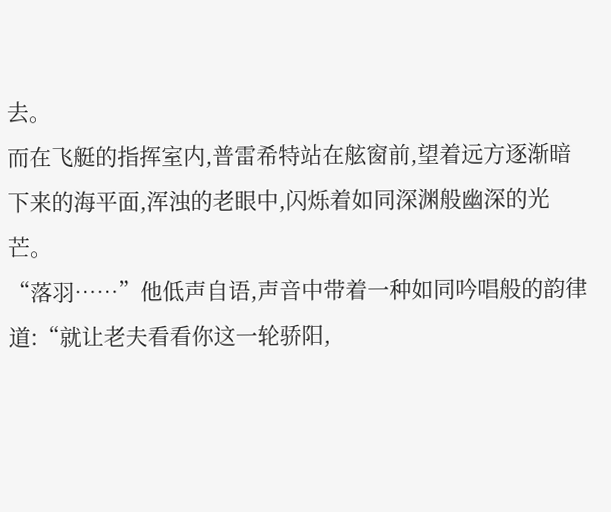去。
而在飞艇的指挥室内,普雷希特站在舷窗前,望着远方逐渐暗下来的海平面,浑浊的老眼中,闪烁着如同深渊般幽深的光芒。
“落羽……”他低声自语,声音中带着一种如同吟唱般的韵律道:“就让老夫看看你这一轮骄阳,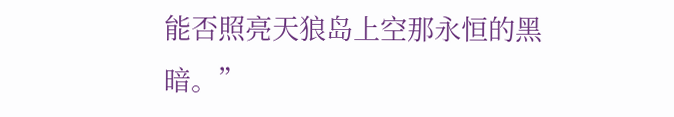能否照亮天狼岛上空那永恒的黑暗。”